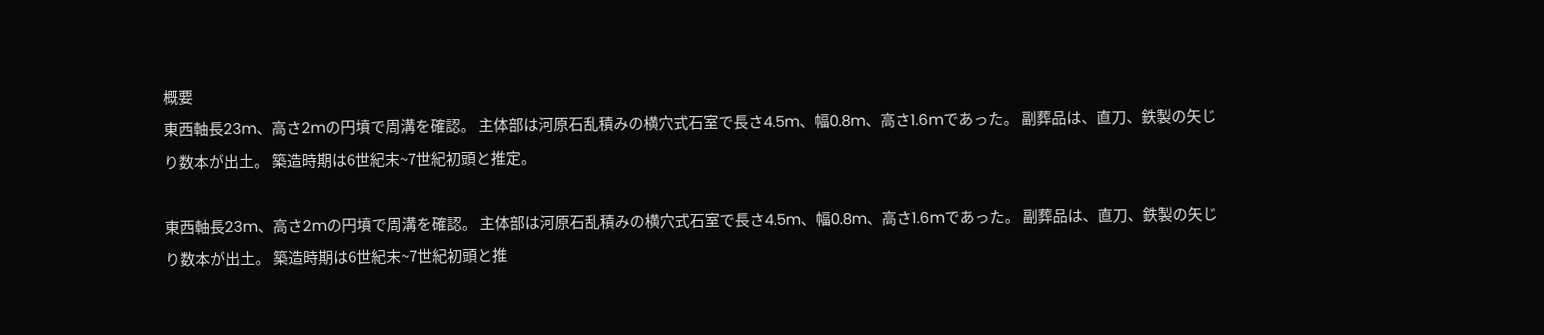概要
東西軸長23m、高さ2mの円墳で周溝を確認。 主体部は河原石乱積みの横穴式石室で長さ4.5m、幅0.8m、高さ1.6mであった。 副葬品は、直刀、鉄製の矢じり数本が出土。 築造時期は6世紀末~7世紀初頭と推定。

東西軸長23m、高さ2mの円墳で周溝を確認。 主体部は河原石乱積みの横穴式石室で長さ4.5m、幅0.8m、高さ1.6mであった。 副葬品は、直刀、鉄製の矢じり数本が出土。 築造時期は6世紀末~7世紀初頭と推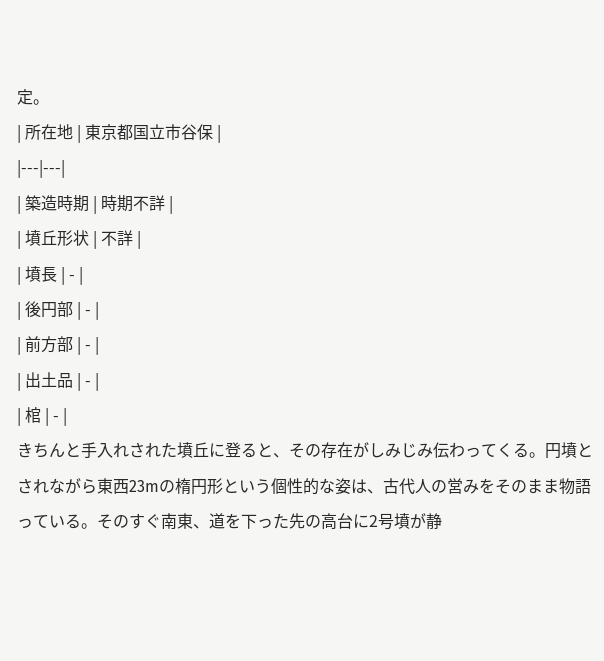定。
| 所在地 | 東京都国立市谷保 |
|---|---|
| 築造時期 | 時期不詳 |
| 墳丘形状 | 不詳 |
| 墳長 | - |
| 後円部 | - |
| 前方部 | - |
| 出土品 | - |
| 棺 | - |
きちんと手入れされた墳丘に登ると、その存在がしみじみ伝わってくる。円墳とされながら東西23mの楕円形という個性的な姿は、古代人の営みをそのまま物語っている。そのすぐ南東、道を下った先の高台に2号墳が静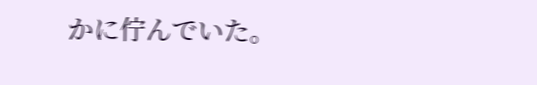かに佇んでいた。